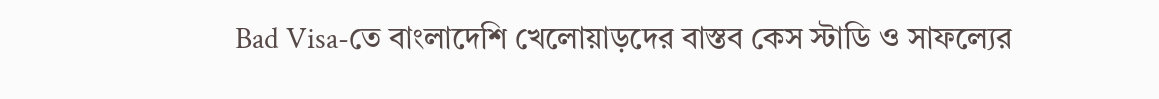Bad Visa-তে বাংলাদেশি খেলোয়াড়দের বাস্তব কেস স্টাডি ও সাফল্যের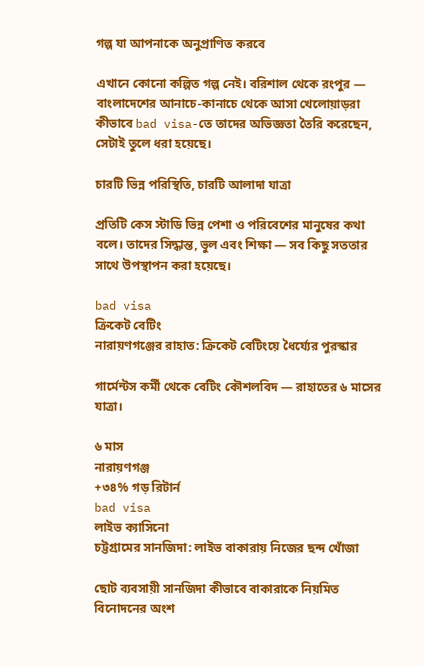গল্প যা আপনাকে অনুপ্রাণিত করবে

এখানে কোনো কল্পিত গল্প নেই। বরিশাল থেকে রংপুর — বাংলাদেশের আনাচে-কানাচে থেকে আসা খেলোয়াড়রা কীভাবে bad visa-তে তাদের অভিজ্ঞতা তৈরি করেছেন, সেটাই তুলে ধরা হয়েছে।

চারটি ভিন্ন পরিস্থিতি, চারটি আলাদা যাত্রা

প্রতিটি কেস স্টাডি ভিন্ন পেশা ও পরিবেশের মানুষের কথা বলে। তাদের সিদ্ধান্ত, ভুল এবং শিক্ষা — সব কিছু সততার সাথে উপস্থাপন করা হয়েছে।

bad visa
ক্রিকেট বেটিং
নারায়ণগঞ্জের রাহাত: ক্রিকেট বেটিংয়ে ধৈর্য্যের পুরস্কার

গার্মেন্টস কর্মী থেকে বেটিং কৌশলবিদ — রাহাতের ৬ মাসের যাত্রা।

৬ মাস
নারায়ণগঞ্জ
+৩৪% গড় রিটার্ন
bad visa
লাইভ ক্যাসিনো
চট্টগ্রামের সানজিদা: লাইভ বাকারায় নিজের ছন্দ খোঁজা

ছোট ব্যবসায়ী সানজিদা কীভাবে বাকারাকে নিয়মিত বিনোদনের অংশ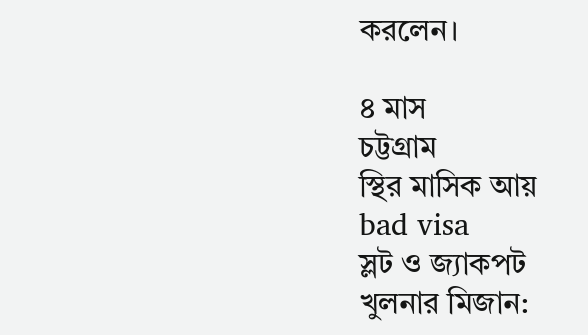করলেন।

৪ মাস
চট্টগ্রাম
স্থির মাসিক আয়
bad visa
স্লট ও জ্যাকপট
খুলনার মিজান: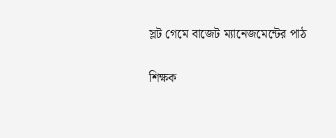স্লট গেমে বাজেট ম্যানেজমেন্টের পাঠ

শিক্ষক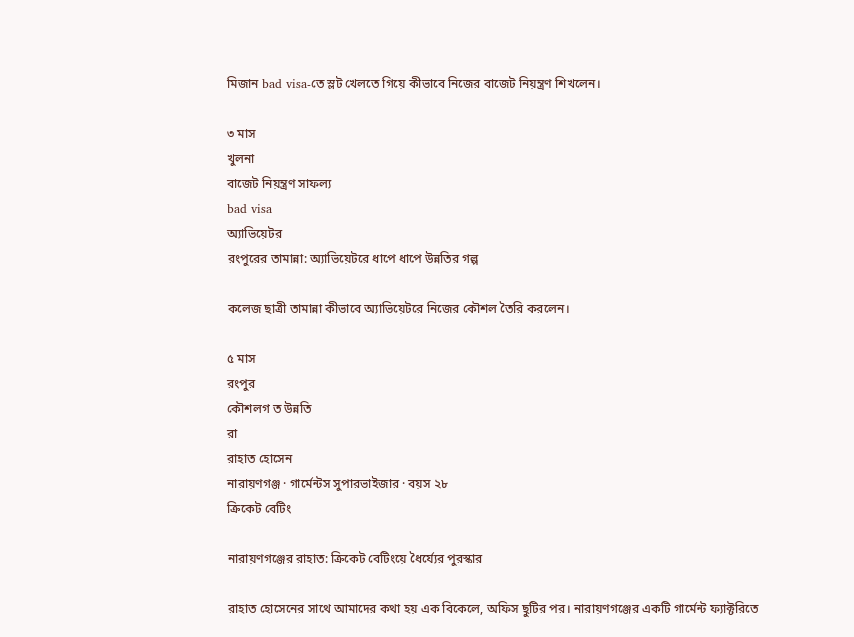মিজান bad visa-তে স্লট খেলতে গিয়ে কীভাবে নিজের বাজেট নিয়ন্ত্রণ শিখলেন।

৩ মাস
খুলনা
বাজেট নিয়ন্ত্রণ সাফল্য
bad visa
অ্যাভিয়েটর
রংপুরের তামান্না: অ্যাভিয়েটরে ধাপে ধাপে উন্নতির গল্প

কলেজ ছাত্রী তামান্না কীভাবে অ্যাভিয়েটরে নিজের কৌশল তৈরি করলেন।

৫ মাস
রংপুর
কৌশলগ ত উন্নতি
রা
রাহাত হোসেন
নারায়ণগঞ্জ · গার্মেন্টস সুপারভাইজার · বয়স ২৮
ক্রিকেট বেটিং

নারায়ণগঞ্জের রাহাত: ক্রিকেট বেটিংয়ে ধৈর্য্যের পুরস্কার

রাহাত হোসেনের সাথে আমাদের কথা হয় এক বিকেলে, অফিস ছুটির পর। নারায়ণগঞ্জের একটি গার্মেন্ট ফ্যাক্টরিতে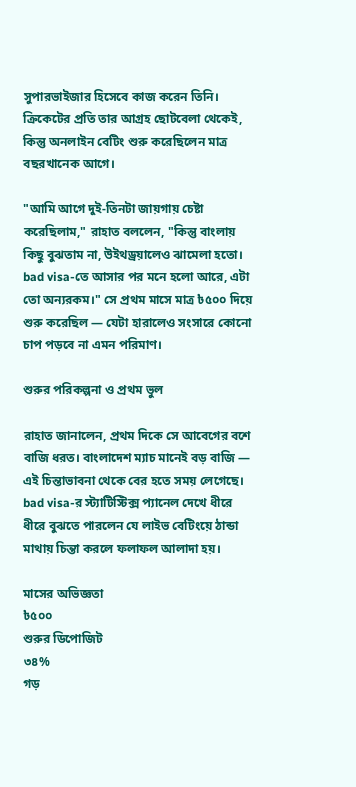সুপারভাইজার হিসেবে কাজ করেন তিনি। ক্রিকেটের প্রতি তার আগ্রহ ছোটবেলা থেকেই, কিন্তু অনলাইন বেটিং শুরু করেছিলেন মাত্র বছরখানেক আগে।

"আমি আগে দুই-তিনটা জায়গায় চেষ্টা করেছিলাম," রাহাত বললেন, "কিন্তু বাংলায় কিছু বুঝতাম না, উইথড্রয়ালেও ঝামেলা হতো। bad visa-তে আসার পর মনে হলো আরে, এটা তো অন্যরকম।" সে প্রথম মাসে মাত্র ৳৫০০ দিয়ে শুরু করেছিল — যেটা হারালেও সংসারে কোনো চাপ পড়বে না এমন পরিমাণ।

শুরুর পরিকল্পনা ও প্রথম ভুল

রাহাত জানালেন, প্রথম দিকে সে আবেগের বশে বাজি ধরত। বাংলাদেশ ম্যাচ মানেই বড় বাজি — এই চিন্তাভাবনা থেকে বের হতে সময় লেগেছে। bad visa-র স্ট্যাটিস্টিক্স প্যানেল দেখে ধীরে ধীরে বুঝতে পারলেন যে লাইভ বেটিংয়ে ঠান্ডা মাথায় চিন্তা করলে ফলাফল আলাদা হয়।

মাসের অভিজ্ঞতা
৳৫০০
শুরুর ডিপোজিট
৩৪%
গড়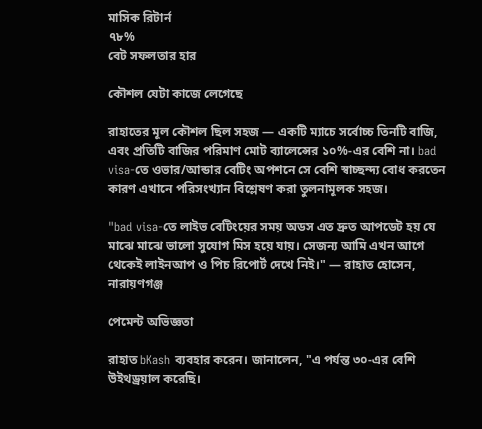মাসিক রিটার্ন
৭৮%
বেট সফলতার হার

কৌশল যেটা কাজে লেগেছে

রাহাতের মূল কৌশল ছিল সহজ — একটি ম্যাচে সর্বোচ্চ তিনটি বাজি, এবং প্রতিটি বাজির পরিমাণ মোট ব্যালেন্সের ১০%-এর বেশি না। bad visa-তে ওভার/আন্ডার বেটিং অপশনে সে বেশি স্বাচ্ছন্দ্য বোধ করতেন কারণ এখানে পরিসংখ্যান বিশ্লেষণ করা তুলনামূলক সহজ।

"bad visa-তে লাইভ বেটিংয়ের সময় অডস এত দ্রুত আপডেট হয় যে মাঝে মাঝে ভালো সুযোগ মিস হয়ে যায়। সেজন্য আমি এখন আগে থেকেই লাইনআপ ও পিচ রিপোর্ট দেখে নিই।" — রাহাত হোসেন, নারায়ণগঞ্জ

পেমেন্ট অভিজ্ঞতা

রাহাত bKash ব্যবহার করেন। জানালেন, "এ পর্যন্ত ৩০-এর বেশি উইথড্রয়াল করেছি।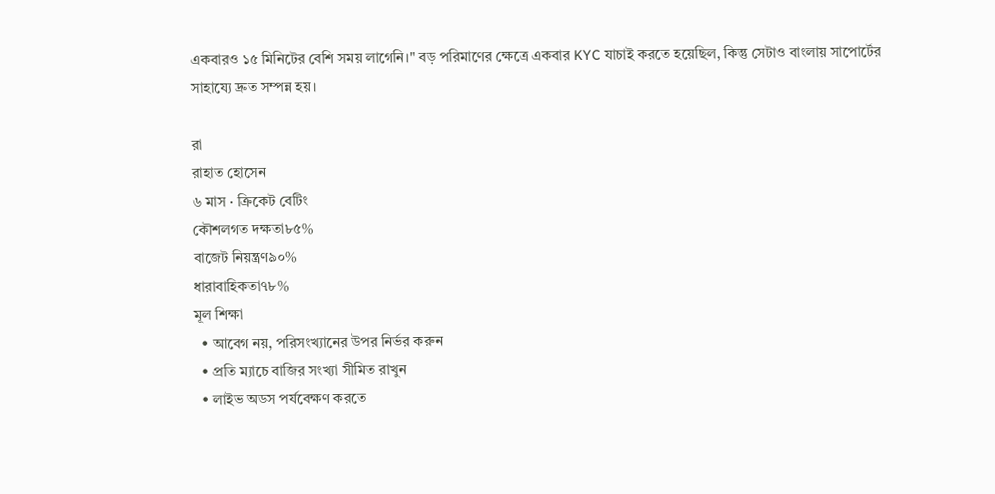একবারও ১৫ মিনিটের বেশি সময় লাগেনি।" বড় পরিমাণের ক্ষেত্রে একবার KYC যাচাই করতে হয়েছিল, কিন্তু সেটাও বাংলায় সাপোর্টের সাহায্যে দ্রুত সম্পন্ন হয়।

রা
রাহাত হোসেন
৬ মাস · ক্রিকেট বেটিং
কৌশলগত দক্ষতা৮৫%
বাজেট নিয়ন্ত্রণ৯০%
ধারাবাহিকতা৭৮%
মূল শিক্ষা
  • আবেগ নয়, পরিসংখ্যানের উপর নির্ভর করুন
  • প্রতি ম্যাচে বাজির সংখ্যা সীমিত রাখুন
  • লাইভ অডস পর্যবেক্ষণ করতে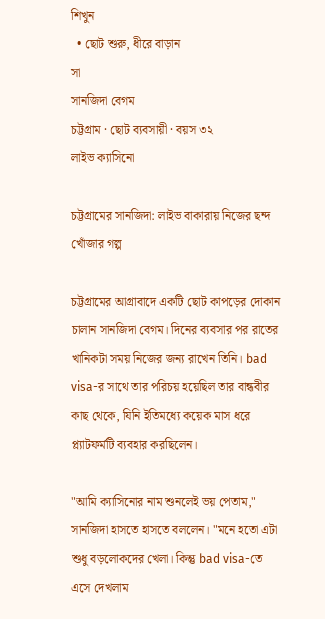শিখুন
  • ছোট শুরু, ধীরে বাড়ান
সা
সানজিদা বেগম
চট্টগ্রাম · ছোট ব্যবসায়ী · বয়স ৩২
লাইভ ক্যাসিনো

চট্টগ্রামের সানজিদা: লাইভ বাকারায় নিজের ছন্দ খোঁজার গল্প

চট্টগ্রামের আগ্রাবাদে একটি ছোট কাপড়ের দোকান চালান সানজিদা বেগম। দিনের ব্যবসার পর রাতের খানিকটা সময় নিজের জন্য রাখেন তিনি। bad visa-র সাথে তার পরিচয় হয়েছিল তার বান্ধবীর কাছ থেকে, যিনি ইতিমধ্যে কয়েক মাস ধরে প্ল্যাটফর্মটি ব্যবহার করছিলেন।

"আমি ক্যাসিনোর নাম শুনলেই ভয় পেতাম," সানজিদা হাসতে হাসতে বললেন। "মনে হতো এটা শুধু বড়লোকদের খেলা। কিন্তু bad visa-তে এসে দেখলাম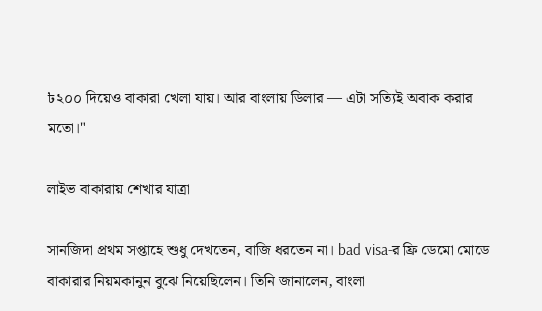৳২০০ দিয়েও বাকারা খেলা যায়। আর বাংলায় ডিলার — এটা সত্যিই অবাক করার মতো।"

লাইভ বাকারায় শেখার যাত্রা

সানজিদা প্রথম সপ্তাহে শুধু দেখতেন, বাজি ধরতেন না। bad visa-র ফ্রি ডেমো মোডে বাকারার নিয়মকানুন বুঝে নিয়েছিলেন। তিনি জানালেন, বাংলা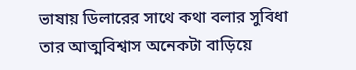ভাষায় ডিলারের সাথে কথা বলার সুবিধা তার আত্মবিশ্বাস অনেকটা বাড়িয়ে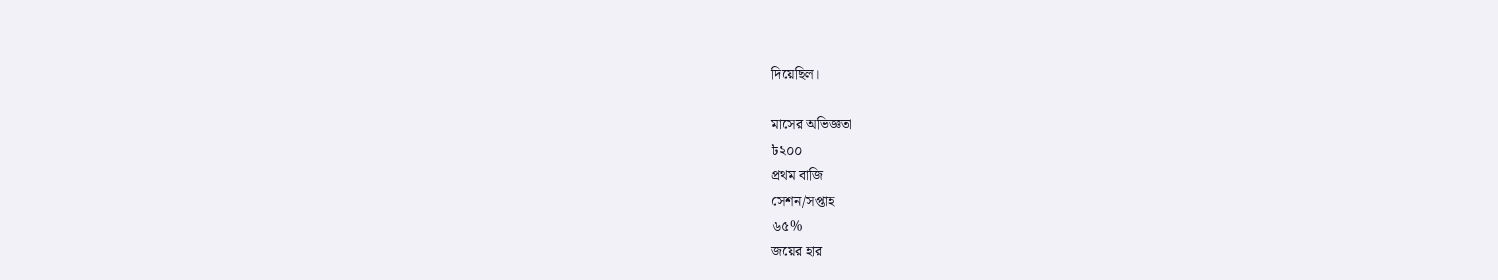দিয়েছিল।

মাসের অভিজ্ঞতা
৳২০০
প্রথম বাজি
সেশন/সপ্তাহ
৬৫%
জয়ের হার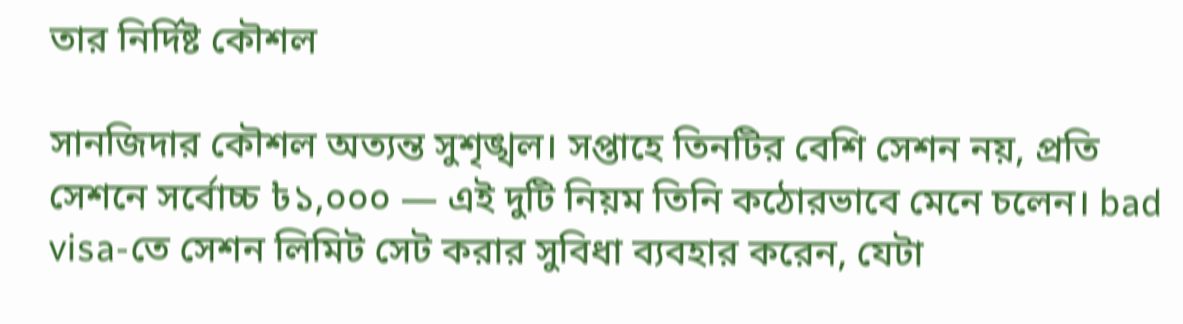তার নির্দিষ্ট কৌশল

সানজিদার কৌশল অত্যন্ত সুশৃঙ্খল। সপ্তাহে তিনটির বেশি সেশন নয়, প্রতি সেশনে সর্বোচ্চ ৳১,০০০ — এই দুটি নিয়ম তিনি কঠোরভাবে মেনে চলেন। bad visa-তে সেশন লিমিট সেট করার সুবিধা ব্যবহার করেন, যেটা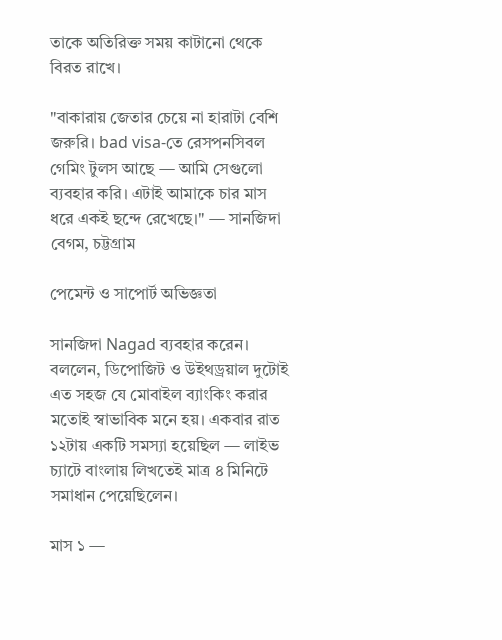তাকে অতিরিক্ত সময় কাটানো থেকে বিরত রাখে।

"বাকারায় জেতার চেয়ে না হারাটা বেশি জরুরি। bad visa-তে রেসপনসিবল গেমিং টুলস আছে — আমি সেগুলো ব্যবহার করি। এটাই আমাকে চার মাস ধরে একই ছন্দে রেখেছে।" — সানজিদা বেগম, চট্টগ্রাম

পেমেন্ট ও সাপোর্ট অভিজ্ঞতা

সানজিদা Nagad ব্যবহার করেন। বললেন, ডিপোজিট ও উইথড্রয়াল দুটোই এত সহজ যে মোবাইল ব্যাংকিং করার মতোই স্বাভাবিক মনে হয়। একবার রাত ১২টায় একটি সমস্যা হয়েছিল — লাইভ চ্যাটে বাংলায় লিখতেই মাত্র ৪ মিনিটে সমাধান পেয়েছিলেন।

মাস ১ —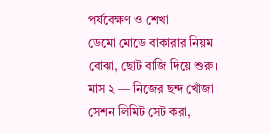পর্যবেক্ষণ ও শেখা
ডেমো মোডে বাকারার নিয়ম বোঝা, ছোট বাজি দিয়ে শুরু।
মাস ২ — নিজের ছন্দ খোঁজা
সেশন লিমিট সেট করা,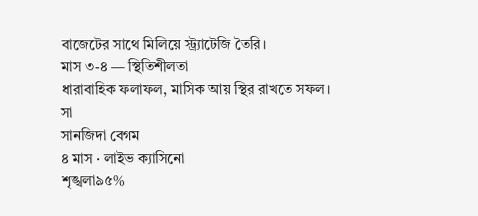বাজেটের সাথে মিলিয়ে স্ট্র্যাটেজি তৈরি।
মাস ৩-৪ — স্থিতিশীলতা
ধারাবাহিক ফলাফল, মাসিক আয় স্থির রাখতে সফল।
সা
সানজিদা বেগম
৪ মাস · লাইভ ক্যাসিনো
শৃঙ্খলা৯৫%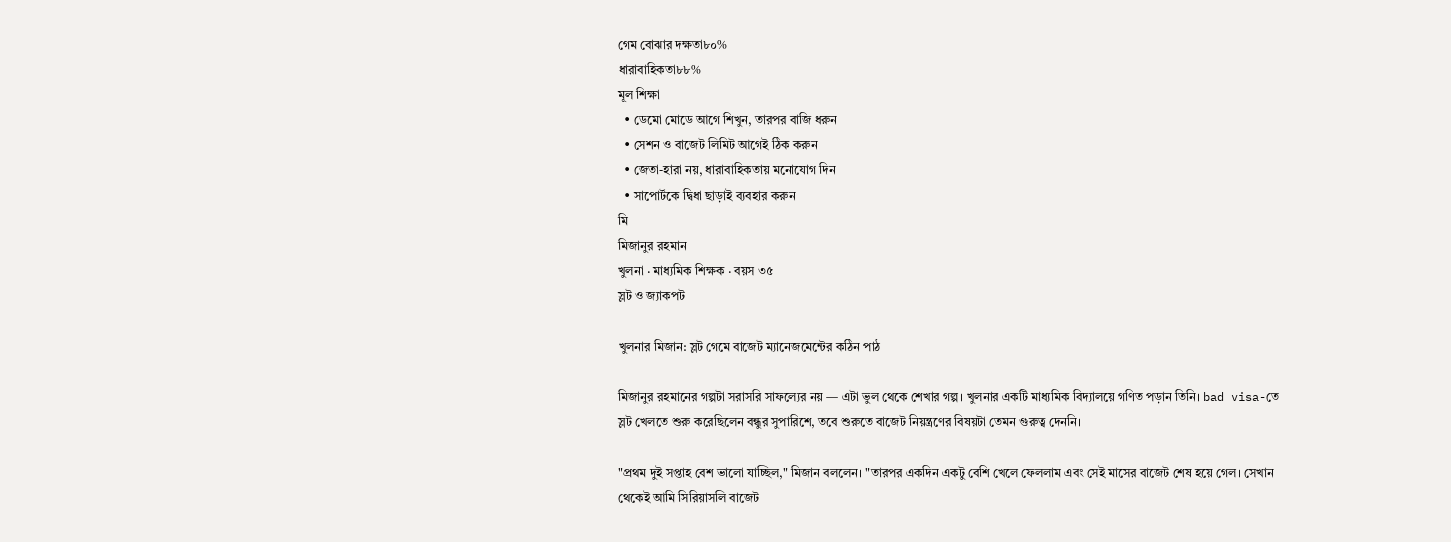গেম বোঝার দক্ষতা৮০%
ধারাবাহিকতা৮৮%
মূল শিক্ষা
  • ডেমো মোডে আগে শিখুন, তারপর বাজি ধরুন
  • সেশন ও বাজেট লিমিট আগেই ঠিক করুন
  • জেতা-হারা নয়, ধারাবাহিকতায় মনোযোগ দিন
  • সাপোর্টকে দ্বিধা ছাড়াই ব্যবহার করুন
মি
মিজানুর রহমান
খুলনা · মাধ্যমিক শিক্ষক · বয়স ৩৫
স্লট ও জ্যাকপট

খুলনার মিজান: স্লট গেমে বাজেট ম্যানেজমেন্টের কঠিন পাঠ

মিজানুর রহমানের গল্পটা সরাসরি সাফল্যের নয় — এটা ভুল থেকে শেখার গল্প। খুলনার একটি মাধ্যমিক বিদ্যালয়ে গণিত পড়ান তিনি। bad visa-তে স্লট খেলতে শুরু করেছিলেন বন্ধুর সুপারিশে, তবে শুরুতে বাজেট নিয়ন্ত্রণের বিষয়টা তেমন গুরুত্ব দেননি।

"প্রথম দুই সপ্তাহ বেশ ভালো যাচ্ছিল," মিজান বললেন। "তারপর একদিন একটু বেশি খেলে ফেললাম এবং সেই মাসের বাজেট শেষ হয়ে গেল। সেখান থেকেই আমি সিরিয়াসলি বাজেট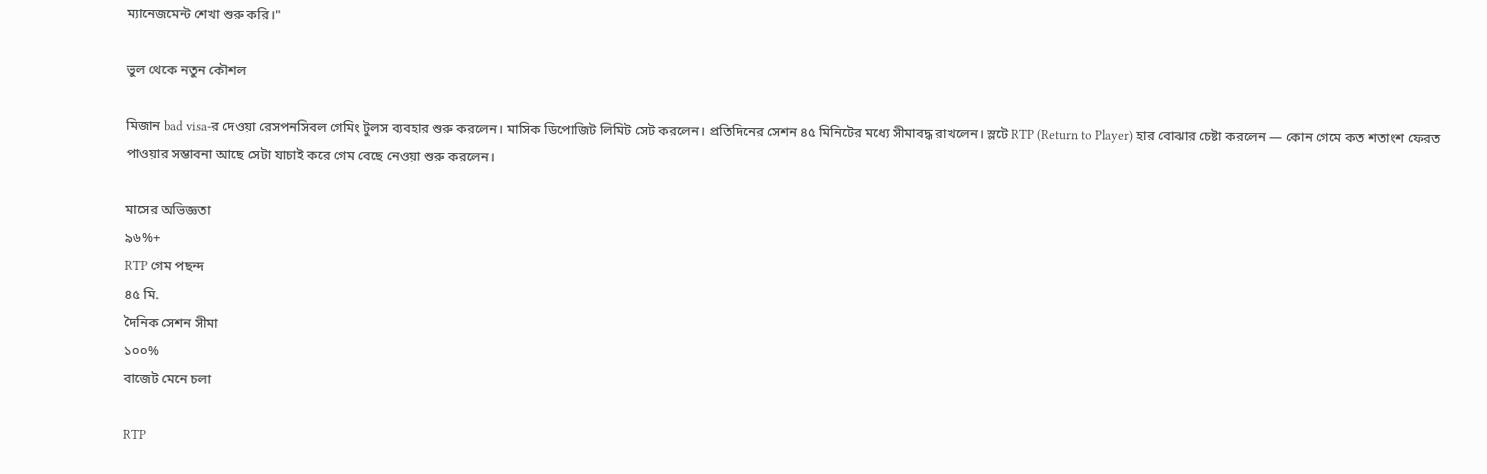ম্যানেজমেন্ট শেখা শুরু করি।"

ভুল থেকে নতুন কৌশল

মিজান bad visa-র দেওয়া রেসপনসিবল গেমিং টুলস ব্যবহার শুরু করলেন। মাসিক ডিপোজিট লিমিট সেট করলেন। প্রতিদিনের সেশন ৪৫ মিনিটের মধ্যে সীমাবদ্ধ রাখলেন। স্লটে RTP (Return to Player) হার বোঝার চেষ্টা করলেন — কোন গেমে কত শতাংশ ফেরত পাওয়ার সম্ভাবনা আছে সেটা যাচাই করে গেম বেছে নেওয়া শুরু করলেন।

মাসের অভিজ্ঞতা
৯৬%+
RTP গেম পছন্দ
৪৫ মি.
দৈনিক সেশন সীমা
১০০%
বাজেট মেনে চলা

RTP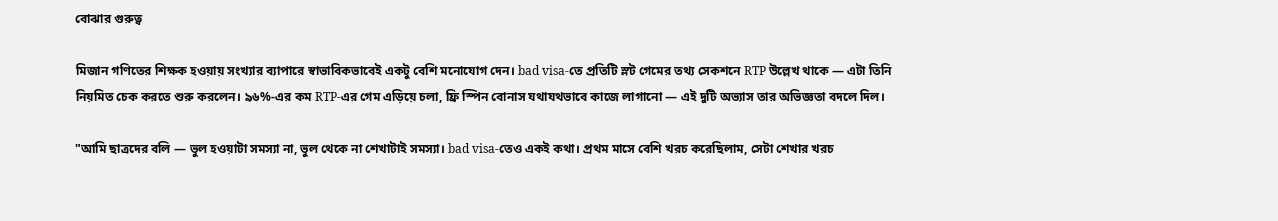বোঝার গুরুত্ব

মিজান গণিতের শিক্ষক হওয়ায় সংখ্যার ব্যাপারে স্বাভাবিকভাবেই একটু বেশি মনোযোগ দেন। bad visa-তে প্রতিটি স্লট গেমের তথ্য সেকশনে RTP উল্লেখ থাকে — এটা তিনি নিয়মিত চেক করতে শুরু করলেন। ৯৬%-এর কম RTP-এর গেম এড়িয়ে চলা, ফ্রি স্পিন বোনাস যথাযথভাবে কাজে লাগানো — এই দুটি অভ্যাস তার অভিজ্ঞতা বদলে দিল।

"আমি ছাত্রদের বলি — ভুল হওয়াটা সমস্যা না, ভুল থেকে না শেখাটাই সমস্যা। bad visa-তেও একই কথা। প্রথম মাসে বেশি খরচ করেছিলাম, সেটা শেখার খরচ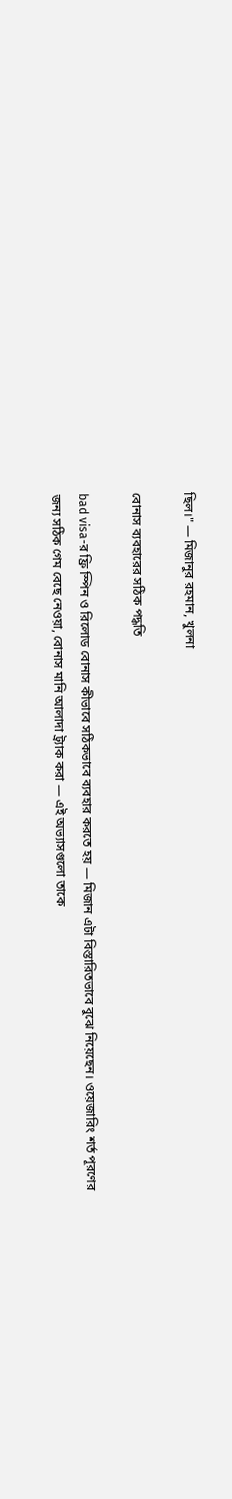ছিল।" — মিজানুর রহমান, খুলনা

বোনাস ব্যবহারের সঠিক পদ্ধতি

bad visa-র ফ্রি স্পিন ও রিলোড বোনাস কীভাবে সঠিকভাবে ব্যবহার করতে হয় — মিজান এটা বিস্তারিতভাবে বুঝে নিয়েছেন। ওয়েজারিং শর্ত পূরণের জন্য সঠিক গেম বেছে নেওয়া, বোনাস মানি আলাদা ট্র্যাক করা — এই অভ্যাসগুলো তাকে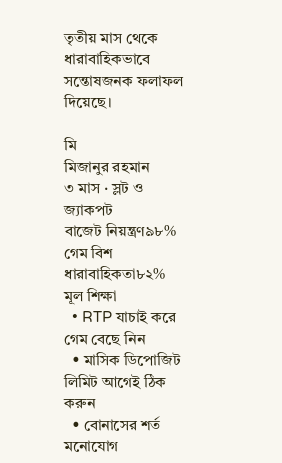তৃতীয় মাস থেকে ধারাবাহিকভাবে সন্তোষজনক ফলাফল দিয়েছে।

মি
মিজানুর রহমান
৩ মাস · স্লট ও জ্যাকপট
বাজেট নিয়ন্ত্রণ৯৮%
গেম বিশ
ধারাবাহিকতা৮২%
মূল শিক্ষা
  • RTP যাচাই করে গেম বেছে নিন
  • মাসিক ডিপোজিট লিমিট আগেই ঠিক করুন
  • বোনাসের শর্ত মনোযোগ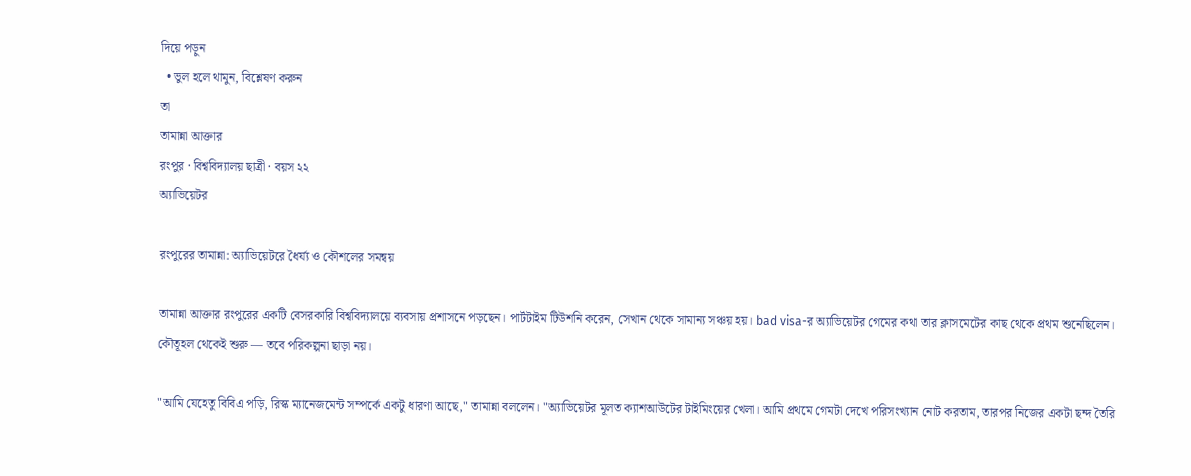দিয়ে পড়ুন
  • ভুল হলে থামুন, বিশ্লেষণ করুন
তা
তামান্না আক্তার
রংপুর · বিশ্ববিদ্যালয় ছাত্রী · বয়স ২২
অ্যাভিয়েটর

রংপুরের তামান্না: অ্যাভিয়েটরে ধৈর্য্য ও কৌশলের সমন্বয়

তামান্না আক্তার রংপুরের একটি বেসরকারি বিশ্ববিদ্যালয়ে ব্যবসায় প্রশাসনে পড়ছেন। পার্টটাইম টিউশনি করেন, সেখান থেকে সামান্য সঞ্চয় হয়। bad visa-র অ্যাভিয়েটর গেমের কথা তার ক্লাসমেটের কাছ থেকে প্রথম শুনেছিলেন। কৌতূহল থেকেই শুরু — তবে পরিকল্পনা ছাড়া নয়।

"আমি যেহেতু বিবিএ পড়ি, রিস্ক ম্যানেজমেন্ট সম্পর্কে একটু ধারণা আছে," তামান্না বললেন। "অ্যাভিয়েটর মূলত ক্যাশআউটের টাইমিংয়ের খেলা। আমি প্রথমে গেমটা দেখে পরিসংখ্যান নোট করতাম, তারপর নিজের একটা ছন্দ তৈরি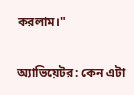করলাম।"

অ্যাভিয়েটর: কেন এটা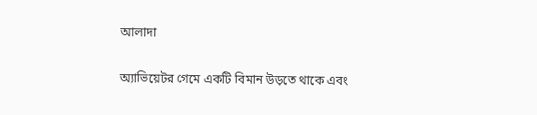আলাদা

অ্যাভিয়েটর গেমে একটি বিমান উড়তে থাকে এবং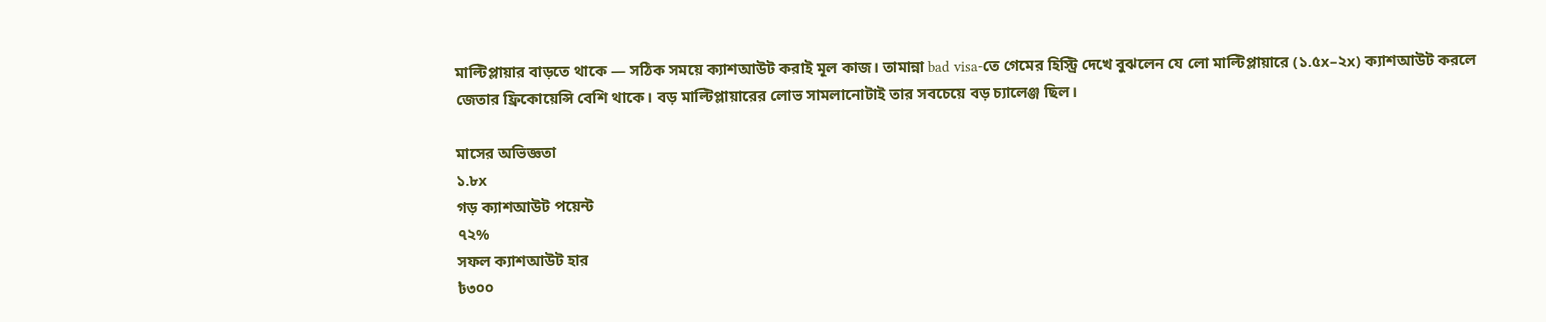মাল্টিপ্লায়ার বাড়তে থাকে — সঠিক সময়ে ক্যাশআউট করাই মূল কাজ। তামান্না bad visa-তে গেমের হিস্ট্রি দেখে বুঝলেন যে লো মাল্টিপ্লায়ারে (১.৫x–২x) ক্যাশআউট করলে জেতার ফ্রিকোয়েন্সি বেশি থাকে। বড় মাল্টিপ্লায়ারের লোভ সামলানোটাই তার সবচেয়ে বড় চ্যালেঞ্জ ছিল।

মাসের অভিজ্ঞতা
১.৮x
গড় ক্যাশআউট পয়েন্ট
৭২%
সফল ক্যাশআউট হার
৳৩০০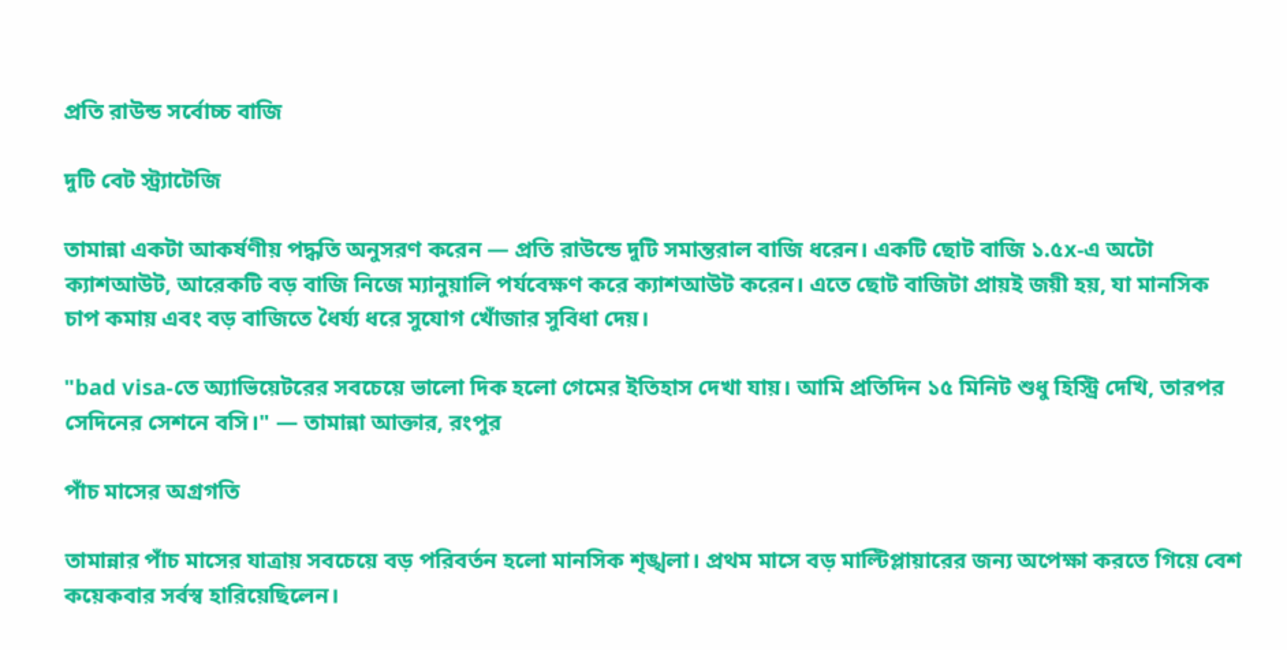প্রতি রাউন্ড সর্বোচ্চ বাজি

দুটি বেট স্ট্র্যাটেজি

তামান্না একটা আকর্ষণীয় পদ্ধতি অনুসরণ করেন — প্রতি রাউন্ডে দুটি সমান্তরাল বাজি ধরেন। একটি ছোট বাজি ১.৫x-এ অটো ক্যাশআউট, আরেকটি বড় বাজি নিজে ম্যানুয়ালি পর্যবেক্ষণ করে ক্যাশআউট করেন। এতে ছোট বাজিটা প্রায়ই জয়ী হয়, যা মানসিক চাপ কমায় এবং বড় বাজিতে ধৈর্য্য ধরে সুযোগ খোঁজার সুবিধা দেয়।

"bad visa-তে অ্যাভিয়েটরের সবচেয়ে ভালো দিক হলো গেমের ইতিহাস দেখা যায়। আমি প্রতিদিন ১৫ মিনিট শুধু হিস্ট্রি দেখি, তারপর সেদিনের সেশনে বসি।" — তামান্না আক্তার, রংপুর

পাঁচ মাসের অগ্রগতি

তামান্নার পাঁচ মাসের যাত্রায় সবচেয়ে বড় পরিবর্তন হলো মানসিক শৃঙ্খলা। প্রথম মাসে বড় মাল্টিপ্লায়ারের জন্য অপেক্ষা করতে গিয়ে বেশ কয়েকবার সর্বস্ব হারিয়েছিলেন।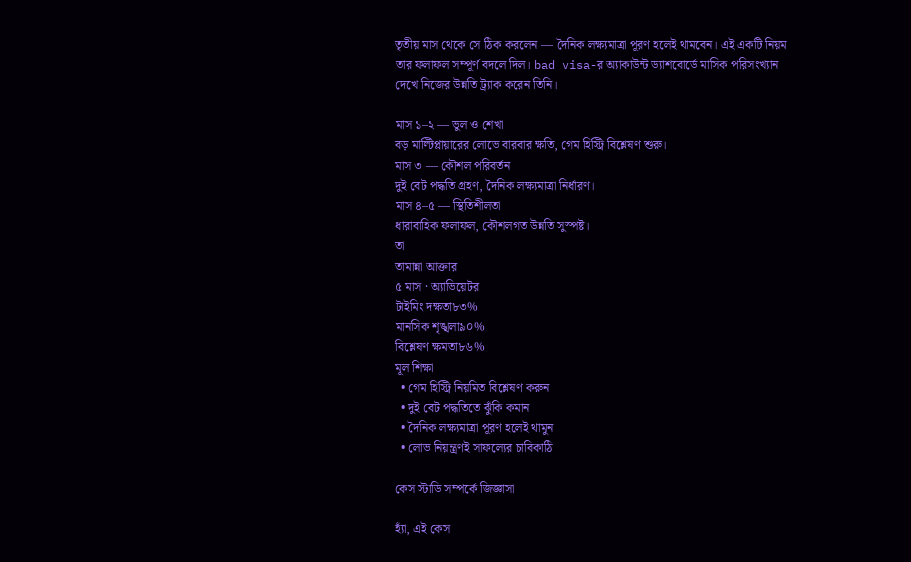তৃতীয় মাস থেকে সে ঠিক করলেন — দৈনিক লক্ষ্যমাত্রা পূরণ হলেই থামবেন। এই একটি নিয়ম তার ফলাফল সম্পূর্ণ বদলে দিল। bad visa-র অ্যাকাউন্ট ড্যাশবোর্ডে মাসিক পরিসংখ্যান দেখে নিজের উন্নতি ট্র্যাক করেন তিনি।

মাস ১–২ — ভুল ও শেখা
বড় মাল্টিপ্লায়ারের লোভে বারবার ক্ষতি, গেম হিস্ট্রি বিশ্লেষণ শুরু।
মাস ৩ — কৌশল পরিবর্তন
দুই বেট পদ্ধতি গ্রহণ, দৈনিক লক্ষ্যমাত্রা নির্ধারণ।
মাস ৪–৫ — স্থিতিশীলতা
ধারাবাহিক ফলাফল, কৌশলগত উন্নতি সুস্পষ্ট।
তা
তামান্না আক্তার
৫ মাস · অ্যাভিয়েটর
টাইমিং দক্ষতা৮৩%
মানসিক শৃঙ্খলা৯০%
বিশ্লেষণ ক্ষমতা৮৬%
মূল শিক্ষা
  • গেম হিস্ট্রি নিয়মিত বিশ্লেষণ করুন
  • দুই বেট পদ্ধতিতে ঝুঁকি কমান
  • দৈনিক লক্ষ্যমাত্রা পূরণ হলেই থামুন
  • লোভ নিয়ন্ত্রণই সাফল্যের চাবিকাঠি

কেস স্টাডি সম্পর্কে জিজ্ঞাসা

হ্যাঁ, এই কেস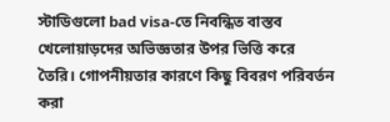স্টাডিগুলো bad visa-তে নিবন্ধিত বাস্তব খেলোয়াড়দের অভিজ্ঞতার উপর ভিত্তি করে তৈরি। গোপনীয়তার কারণে কিছু বিবরণ পরিবর্তন করা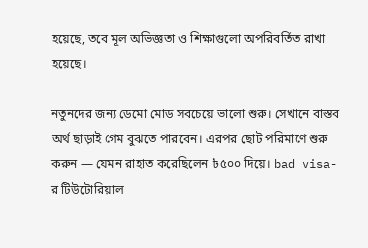হয়েছে, তবে মূল অভিজ্ঞতা ও শিক্ষাগুলো অপরিবর্তিত রাখা হয়েছে।

নতুনদের জন্য ডেমো মোড সবচেয়ে ভালো শুরু। সেখানে বাস্তব অর্থ ছাড়াই গেম বুঝতে পারবেন। এরপর ছোট পরিমাণে শুরু করুন — যেমন রাহাত করেছিলেন ৳৫০০ দিয়ে। bad visa-র টিউটোরিয়াল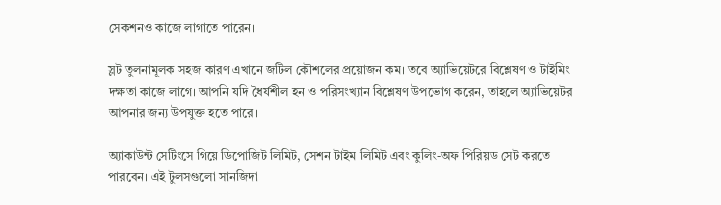সেকশনও কাজে লাগাতে পারেন।

স্লট তুলনামূলক সহজ কারণ এখানে জটিল কৌশলের প্রয়োজন কম। তবে অ্যাভিয়েটরে বিশ্লেষণ ও টাইমিং দক্ষতা কাজে লাগে। আপনি যদি ধৈর্যশীল হন ও পরিসংখ্যান বিশ্লেষণ উপভোগ করেন, তাহলে অ্যাভিয়েটর আপনার জন্য উপযুক্ত হতে পারে।

অ্যাকাউন্ট সেটিংসে গিয়ে ডিপোজিট লিমিট, সেশন টাইম লিমিট এবং কুলিং-অফ পিরিয়ড সেট করতে পারবেন। এই টুলসগুলো সানজিদা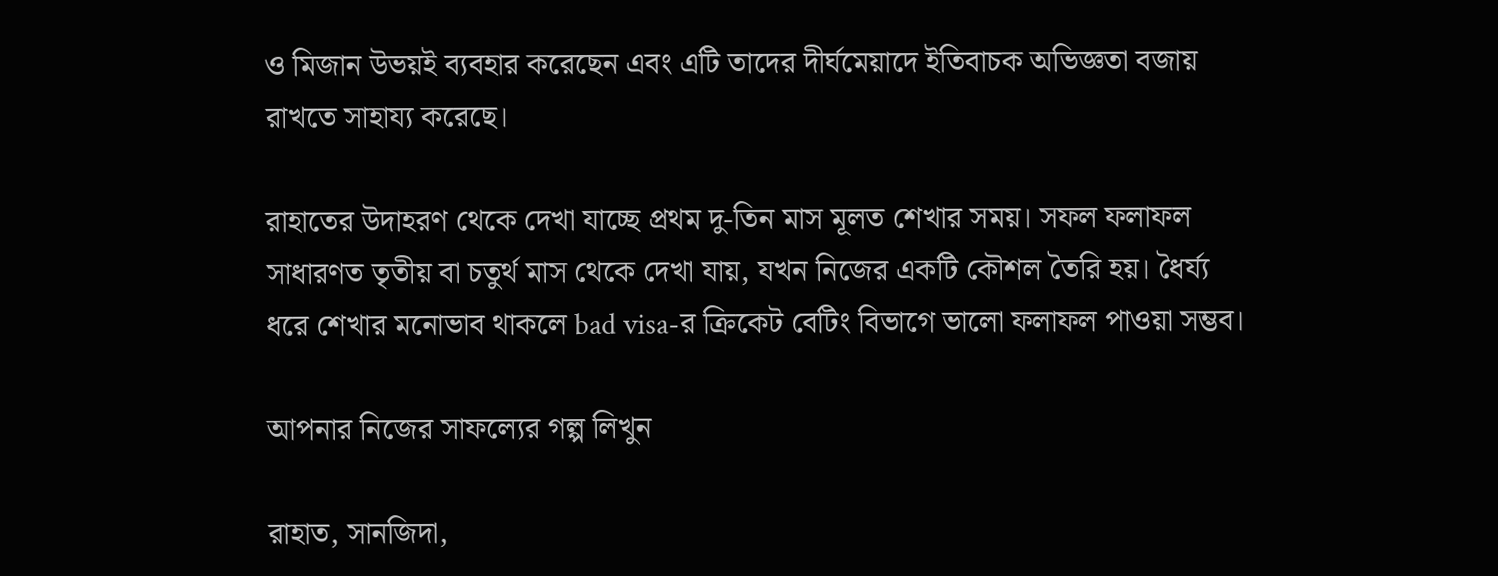ও মিজান উভয়ই ব্যবহার করেছেন এবং এটি তাদের দীর্ঘমেয়াদে ইতিবাচক অভিজ্ঞতা বজায় রাখতে সাহায্য করেছে।

রাহাতের উদাহরণ থেকে দেখা যাচ্ছে প্রথম দু-তিন মাস মূলত শেখার সময়। সফল ফলাফল সাধারণত তৃতীয় বা চতুর্থ মাস থেকে দেখা যায়, যখন নিজের একটি কৌশল তৈরি হয়। ধৈর্য্য ধরে শেখার মনোভাব থাকলে bad visa-র ক্রিকেট বেটিং বিভাগে ভালো ফলাফল পাওয়া সম্ভব।

আপনার নিজের সাফল্যের গল্প লিখুন

রাহাত, সানজিদা,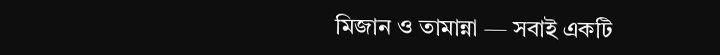মিজান ও তামান্না — সবাই একটি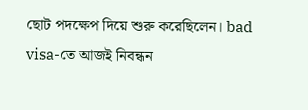ছোট পদক্ষেপ দিয়ে শুরু করেছিলেন। bad visa-তে আজই নিবন্ধন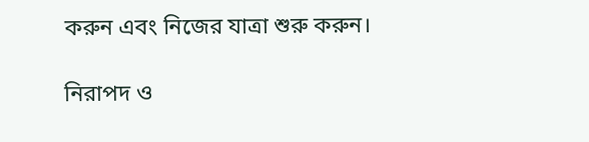করুন এবং নিজের যাত্রা শুরু করুন।

নিরাপদ ও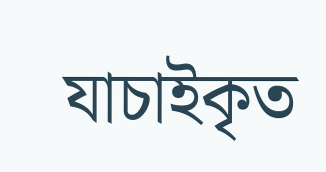যাচাইকৃত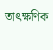তাৎক্ষণিক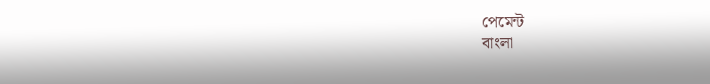পেমেন্ট
বাংলা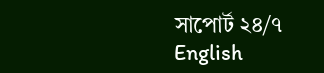সাপোর্ট ২৪/৭
English